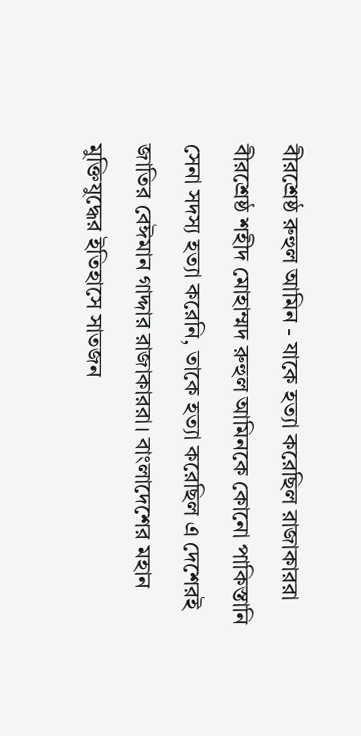বীরশ্রেষ্ঠ রুহুল আমিন - যাকে হত্যা করেছিল রাজাকাররা
বীরশ্রেষ্ঠ শহীদ মোহাম্মদ রুহুল আমিনকে কোনো পাকিস্তানি সেনা সদস্য হত্যা করেনি, তাকে হত্যা করেছিল এ দেশেরই জাতির বেঈমান গাদ্দার রাজাকাররা। বাংলাদেশের মহান মুক্তিযুদ্ধের ইতিহাসে সাতজন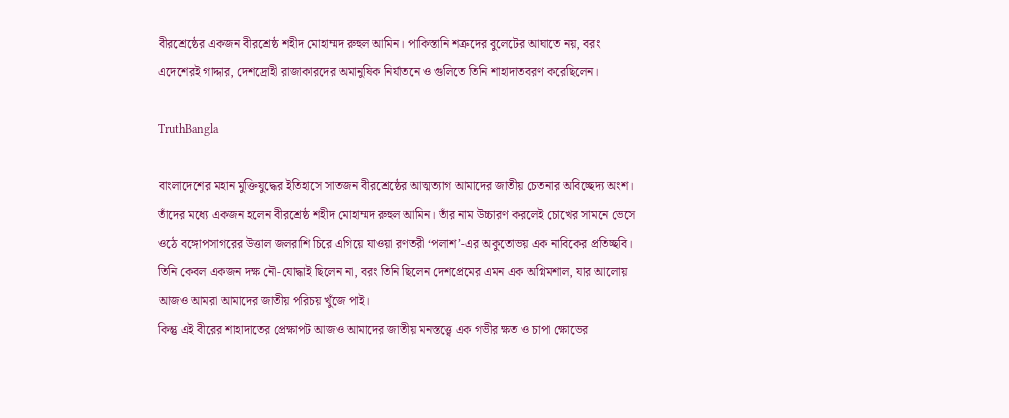বীরশ্রেষ্ঠের একজন বীরশ্রেষ্ঠ শহীদ মোহাম্মদ রুহুল আমিন। পাকিস্তানি শত্রুদের বুলেটের আঘাতে নয়, বরং এদেশেরই গাদ্দার, দেশদ্রোহী রাজাকারদের অমানুষিক নির্যাতনে ও গুলিতে তিনি শাহাদাতবরণ করেছিলেন।

TruthBangla

বাংলাদেশের মহান মুক্তিযুদ্ধের ইতিহাসে সাতজন বীরশ্রেষ্ঠের আত্মত্যাগ আমাদের জাতীয় চেতনার অবিচ্ছেদ্য অংশ। তাঁদের মধ্যে একজন হলেন বীরশ্রেষ্ঠ শহীদ মোহাম্মদ রুহুল আমিন। তাঁর নাম উচ্চারণ করলেই চোখের সামনে ভেসে ওঠে বঙ্গোপসাগরের উত্তাল জলরাশি চিরে এগিয়ে যাওয়া রণতরী ‘পলাশ’-এর অকুতোভয় এক নাবিকের প্রতিচ্ছবি। তিনি কেবল একজন দক্ষ নৌ-যোদ্ধাই ছিলেন না, বরং তিনি ছিলেন দেশপ্রেমের এমন এক অগ্নিমশাল, যার আলোয় আজও আমরা আমাদের জাতীয় পরিচয় খুঁজে পাই।
কিন্তু এই বীরের শাহাদাতের প্রেক্ষাপট আজও আমাদের জাতীয় মনস্তত্ত্বে এক গভীর ক্ষত ও চাপা ক্ষোভের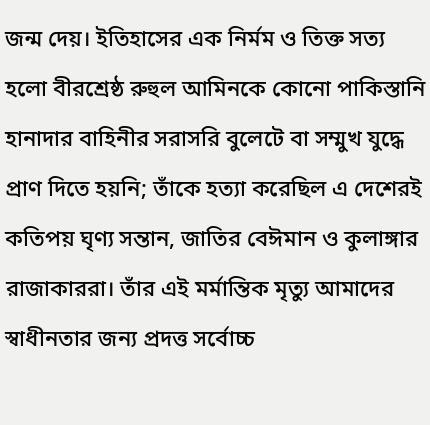জন্ম দেয়। ইতিহাসের এক নির্মম ও তিক্ত সত্য হলো বীরশ্রেষ্ঠ রুহুল আমিনকে কোনো পাকিস্তানি হানাদার বাহিনীর সরাসরি বুলেটে বা সম্মুখ যুদ্ধে প্রাণ দিতে হয়নি; তাঁকে হত্যা করেছিল এ দেশেরই কতিপয় ঘৃণ্য সন্তান, জাতির বেঈমান ও কুলাঙ্গার রাজাকাররা। তাঁর এই মর্মান্তিক মৃত্যু আমাদের স্বাধীনতার জন্য প্রদত্ত সর্বোচ্চ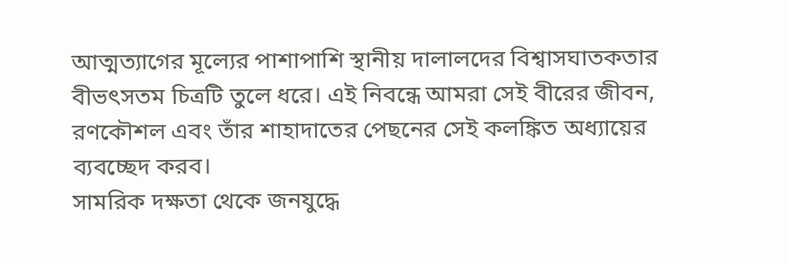আত্মত্যাগের মূল্যের পাশাপাশি স্থানীয় দালালদের বিশ্বাসঘাতকতার বীভৎসতম চিত্রটি তুলে ধরে। এই নিবন্ধে আমরা সেই বীরের জীবন, রণকৌশল এবং তাঁর শাহাদাতের পেছনের সেই কলঙ্কিত অধ্যায়ের ব্যবচ্ছেদ করব।
সামরিক দক্ষতা থেকে জনযুদ্ধে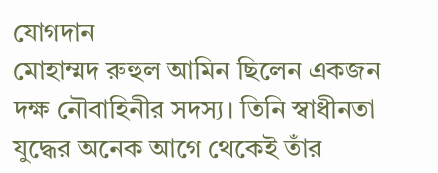যোগদান
মোহাম্মদ রুহুল আমিন ছিলেন একজন দক্ষ নৌবাহিনীর সদস্য। তিনি স্বাধীনতা যুদ্ধের অনেক আগে থেকেই তাঁর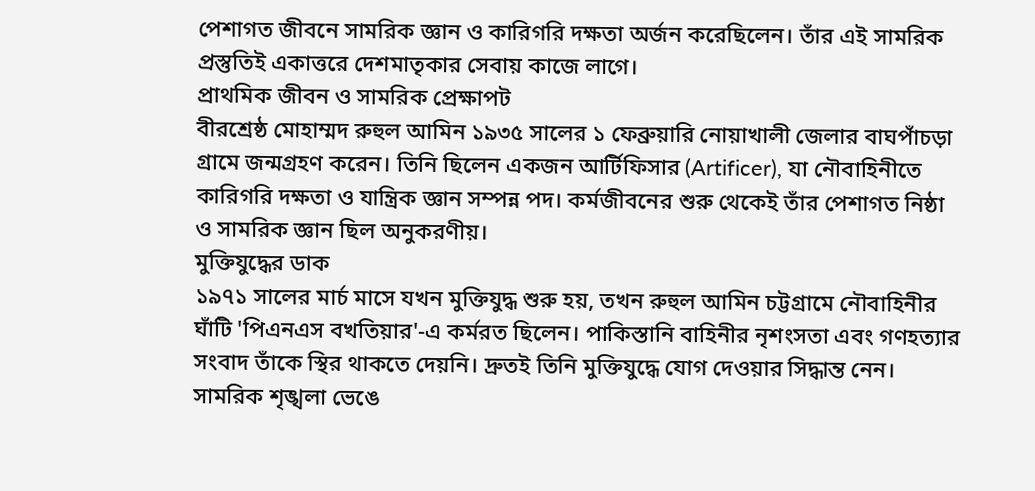পেশাগত জীবনে সামরিক জ্ঞান ও কারিগরি দক্ষতা অর্জন করেছিলেন। তাঁর এই সামরিক প্রস্তুতিই একাত্তরে দেশমাতৃকার সেবায় কাজে লাগে।
প্রাথমিক জীবন ও সামরিক প্রেক্ষাপট
বীরশ্রেষ্ঠ মোহাম্মদ রুহুল আমিন ১৯৩৫ সালের ১ ফেব্রুয়ারি নোয়াখালী জেলার বাঘপাঁচড়া গ্রামে জন্মগ্রহণ করেন। তিনি ছিলেন একজন আর্টিফিসার (Artificer), যা নৌবাহিনীতে কারিগরি দক্ষতা ও যান্ত্রিক জ্ঞান সম্পন্ন পদ। কর্মজীবনের শুরু থেকেই তাঁর পেশাগত নিষ্ঠা ও সামরিক জ্ঞান ছিল অনুকরণীয়।
মুক্তিযুদ্ধের ডাক
১৯৭১ সালের মার্চ মাসে যখন মুক্তিযুদ্ধ শুরু হয়, তখন রুহুল আমিন চট্টগ্রামে নৌবাহিনীর ঘাঁটি 'পিএনএস বখতিয়ার'-এ কর্মরত ছিলেন। পাকিস্তানি বাহিনীর নৃশংসতা এবং গণহত্যার সংবাদ তাঁকে স্থির থাকতে দেয়নি। দ্রুতই তিনি মুক্তিযুদ্ধে যোগ দেওয়ার সিদ্ধান্ত নেন। সামরিক শৃঙ্খলা ভেঙে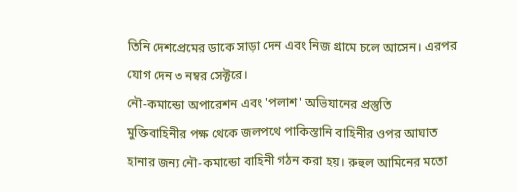তিনি দেশপ্রেমের ডাকে সাড়া দেন এবং নিজ গ্রামে চলে আসেন। এরপর যোগ দেন ৩ নম্বর সেক্টরে।
নৌ-কমান্ডো অপারেশন এবং 'পলাশ' অভিযানের প্রস্তুতি
মুক্তিবাহিনীর পক্ষ থেকে জলপথে পাকিস্তানি বাহিনীর ওপর আঘাত হানার জন্য নৌ-কমান্ডো বাহিনী গঠন করা হয়। রুহুল আমিনের মতো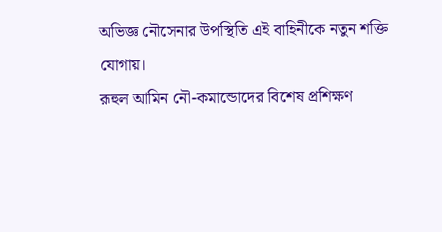অভিজ্ঞ নৌসেনার উপস্থিতি এই বাহিনীকে নতুন শক্তি যোগায়।
রূহুল আমিন নৌ-কমান্ডোদের বিশেষ প্রশিক্ষণ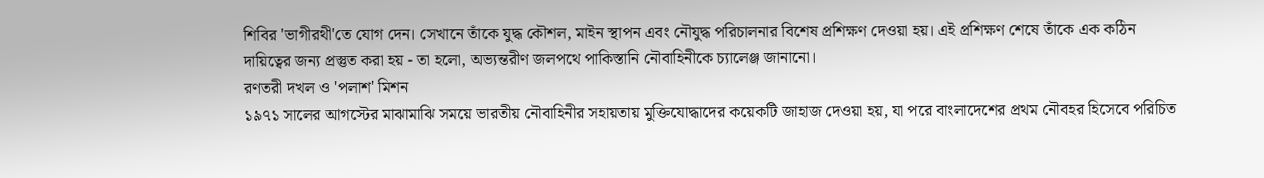শিবির 'ভাগীরথী'তে যোগ দেন। সেখানে তাঁকে যুদ্ধ কৌশল, মাইন স্থাপন এবং নৌযুদ্ধ পরিচালনার বিশেষ প্রশিক্ষণ দেওয়া হয়। এই প্রশিক্ষণ শেষে তাঁকে এক কঠিন দায়িত্বের জন্য প্রস্তুত করা হয় - তা হলো, অভ্যন্তরীণ জলপথে পাকিস্তানি নৌবাহিনীকে চ্যালেঞ্জ জানানো।
রণতরী দখল ও 'পলাশ' মিশন
১৯৭১ সালের আগস্টের মাঝামাঝি সময়ে ভারতীয় নৌবাহিনীর সহায়তায় মুক্তিযোদ্ধাদের কয়েকটি জাহাজ দেওয়া হয়, যা পরে বাংলাদেশের প্রথম নৌবহর হিসেবে পরিচিত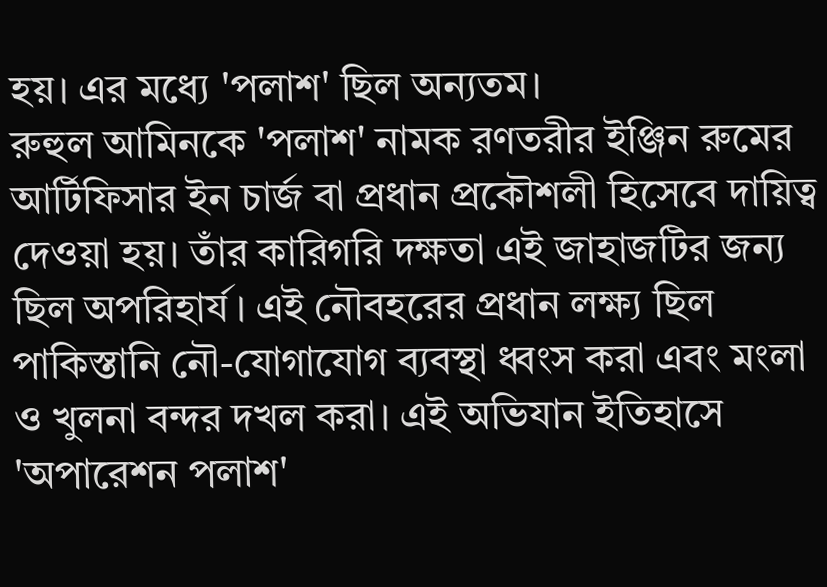হয়। এর মধ্যে 'পলাশ' ছিল অন্যতম।
রুহুল আমিনকে 'পলাশ' নামক রণতরীর ইঞ্জিন রুমের আর্টিফিসার ইন চার্জ বা প্রধান প্রকৌশলী হিসেবে দায়িত্ব দেওয়া হয়। তাঁর কারিগরি দক্ষতা এই জাহাজটির জন্য ছিল অপরিহার্য। এই নৌবহরের প্রধান লক্ষ্য ছিল পাকিস্তানি নৌ-যোগাযোগ ব্যবস্থা ধ্বংস করা এবং মংলা ও খুলনা বন্দর দখল করা। এই অভিযান ইতিহাসে 'অপারেশন পলাশ'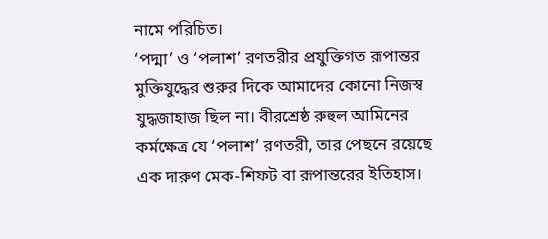নামে পরিচিত।
‘পদ্মা’ ও ‘পলাশ’ রণতরীর প্রযুক্তিগত রূপান্তর
মুক্তিযুদ্ধের শুরুর দিকে আমাদের কোনো নিজস্ব যুদ্ধজাহাজ ছিল না। বীরশ্রেষ্ঠ রুহুল আমিনের কর্মক্ষেত্র যে ‘পলাশ’ রণতরী, তার পেছনে রয়েছে এক দারুণ মেক-শিফট বা রূপান্তরের ইতিহাস।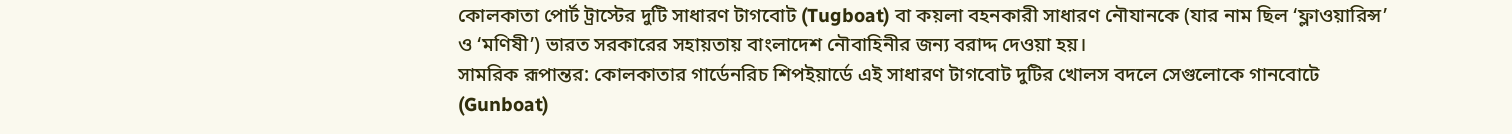কোলকাতা পোর্ট ট্রাস্টের দুটি সাধারণ টাগবোট (Tugboat) বা কয়লা বহনকারী সাধারণ নৌযানকে (যার নাম ছিল ‘ফ্লাওয়ারিন্স’ ও ‘মণিষী’) ভারত সরকারের সহায়তায় বাংলাদেশ নৌবাহিনীর জন্য বরাদ্দ দেওয়া হয়।
সামরিক রূপান্তর: কোলকাতার গার্ডেনরিচ শিপইয়ার্ডে এই সাধারণ টাগবোট দুটির খোলস বদলে সেগুলোকে গানবোটে (Gunboat)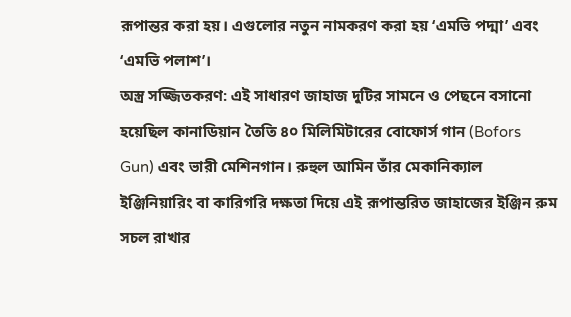রূপান্তর করা হয়। এগুলোর নতুন নামকরণ করা হয় ‘এমভি পদ্মা’ এবং ‘এমভি পলাশ’।
অস্ত্র সজ্জিতকরণ: এই সাধারণ জাহাজ দুটির সামনে ও পেছনে বসানো হয়েছিল কানাডিয়ান তৈতি ৪০ মিলিমিটারের বোফোর্স গান (Bofors Gun) এবং ভারী মেশিনগান। রুহুল আমিন তাঁর মেকানিক্যাল ইঞ্জিনিয়ারিং বা কারিগরি দক্ষতা দিয়ে এই রূপান্তরিত জাহাজের ইঞ্জিন রুম সচল রাখার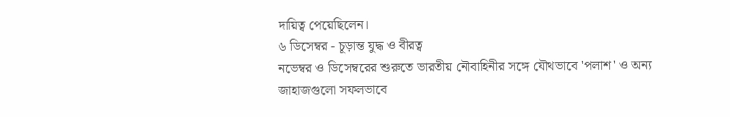দায়িত্ব পেয়েছিলেন।
৬ ডিসেম্বর - চূড়ান্ত যুদ্ধ ও বীরত্ব
নভেম্বর ও ডিসেম্বরের শুরুতে ভারতীয় নৌবাহিনীর সঙ্গে যৌথভাবে 'পলাশ' ও অন্য জাহাজগুলো সফলভাবে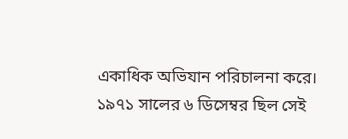একাধিক অভিযান পরিচালনা করে। ১৯৭১ সালের ৬ ডিসেম্বর ছিল সেই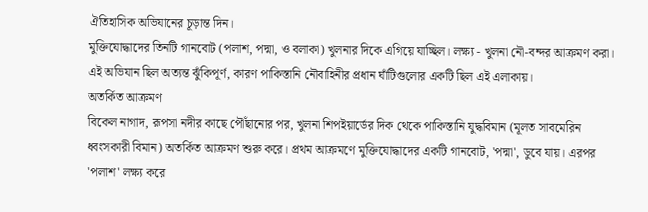ঐতিহাসিক অভিযানের চূড়ান্ত দিন।
মুক্তিযোদ্ধাদের তিনটি গানবোট (পলাশ, পদ্মা, ও বলাকা) খুলনার দিকে এগিয়ে যাচ্ছিল। লক্ষ্য - খুলনা নৌ-বন্দর আক্রমণ করা। এই অভিযান ছিল অত্যন্ত ঝুঁকিপূর্ণ, কারণ পাকিস্তানি নৌবাহিনীর প্রধান ঘাঁটিগুলোর একটি ছিল এই এলাকায়।
অতর্কিত আক্রমণ
বিকেল নাগাদ, রূপসা নদীর কাছে পৌঁছানোর পর, খুলনা শিপইয়ার্ডের দিক থেকে পাকিস্তানি যুদ্ধবিমান (মূলত সাবমেরিন ধ্বংসকারী বিমান) অতর্কিত আক্রমণ শুরু করে। প্রথম আক্রমণে মুক্তিযোদ্ধাদের একটি গানবোট, 'পদ্মা', ডুবে যায়। এরপর 'পলাশ' লক্ষ্য করে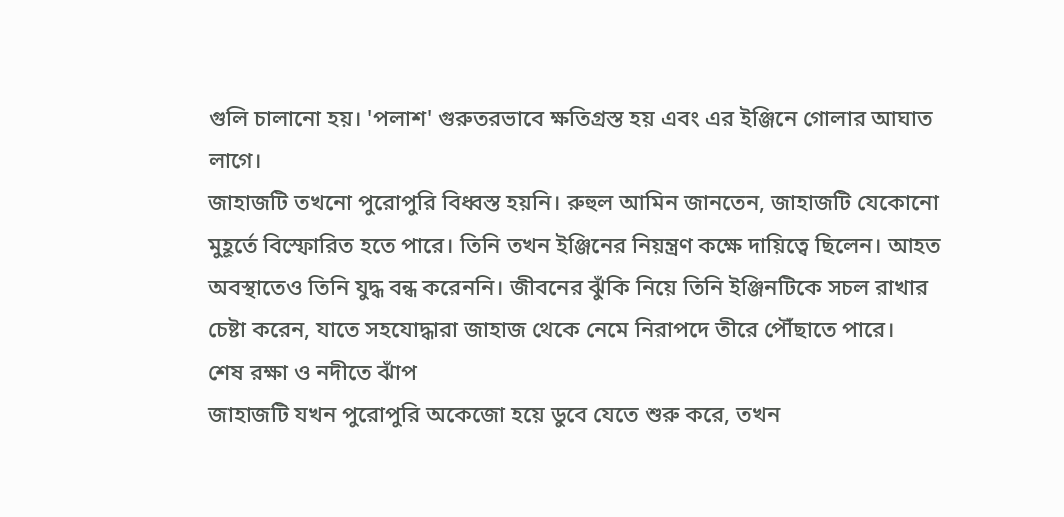গুলি চালানো হয়। 'পলাশ' গুরুতরভাবে ক্ষতিগ্রস্ত হয় এবং এর ইঞ্জিনে গোলার আঘাত লাগে।
জাহাজটি তখনো পুরোপুরি বিধ্বস্ত হয়নি। রুহুল আমিন জানতেন, জাহাজটি যেকোনো মুহূর্তে বিস্ফোরিত হতে পারে। তিনি তখন ইঞ্জিনের নিয়ন্ত্রণ কক্ষে দায়িত্বে ছিলেন। আহত অবস্থাতেও তিনি যুদ্ধ বন্ধ করেননি। জীবনের ঝুঁকি নিয়ে তিনি ইঞ্জিনটিকে সচল রাখার চেষ্টা করেন, যাতে সহযোদ্ধারা জাহাজ থেকে নেমে নিরাপদে তীরে পৌঁছাতে পারে।
শেষ রক্ষা ও নদীতে ঝাঁপ
জাহাজটি যখন পুরোপুরি অকেজো হয়ে ডুবে যেতে শুরু করে, তখন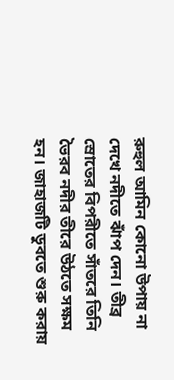রুহুল আমিন কোনো উপায় না দেখে নদীতে ঝাঁপ দেন। তীব্র স্রোতের বিপরীতে সাঁতরে তিনি ভৈরব নদীর তীরে উঠতে সক্ষম হন। জাহাজটি ডুবতে শুরু করায়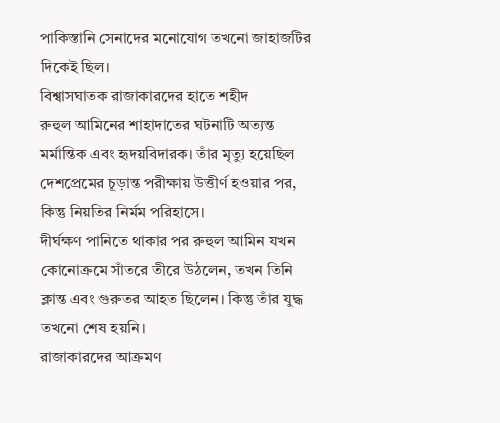পাকিস্তানি সেনাদের মনোযোগ তখনো জাহাজটির দিকেই ছিল।
বিশ্বাসঘাতক রাজাকারদের হাতে শহীদ
রুহুল আমিনের শাহাদাতের ঘটনাটি অত্যন্ত মর্মান্তিক এবং হৃদয়বিদারক। তাঁর মৃত্যু হয়েছিল দেশপ্রেমের চূড়ান্ত পরীক্ষায় উত্তীর্ণ হওয়ার পর, কিন্তু নিয়তির নির্মম পরিহাসে।
দীর্ঘক্ষণ পানিতে থাকার পর রুহুল আমিন যখন কোনোক্রমে সাঁতরে তীরে উঠলেন, তখন তিনি ক্লান্ত এবং গুরুতর আহত ছিলেন। কিন্তু তাঁর যুদ্ধ তখনো শেষ হয়নি।
রাজাকারদের আক্রমণ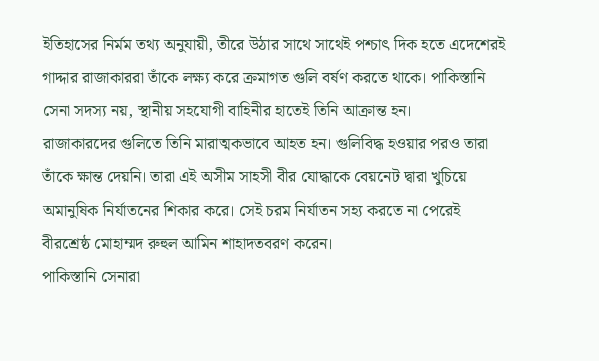ইতিহাসের নির্মম তথ্য অনুযায়ী, তীরে উঠার সাথে সাথেই পশ্চাৎ দিক হতে এদেশেরই গাদ্দার রাজাকাররা তাঁকে লক্ষ্য করে ক্রমাগত গুলি বর্ষণ করতে থাকে। পাকিস্তানি সেনা সদস্য নয়, স্থানীয় সহযোগী বাহিনীর হাতেই তিনি আক্রান্ত হন।
রাজাকারদের গুলিতে তিনি মারাত্মকভাবে আহত হন। গুলিবিদ্ধ হওয়ার পরও তারা তাঁকে ক্ষান্ত দেয়নি। তারা এই অসীম সাহসী বীর যোদ্ধাকে বেয়নেট দ্বারা খুচিয়ে অমানুষিক নির্যাতনের শিকার করে। সেই চরম নির্যাতন সহ্য করতে না পেরেই বীরশ্রেষ্ঠ মোহাম্মদ রুহুল আমিন শাহাদতবরণ করেন।
পাকিস্তানি সেনারা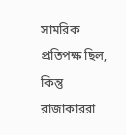সামরিক প্রতিপক্ষ ছিল, কিন্তু রাজাকাররা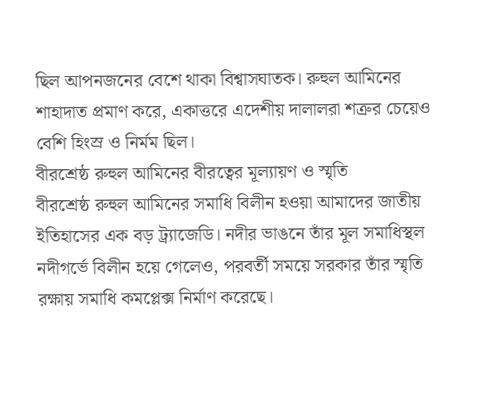ছিল আপনজনের বেশে থাকা বিশ্বাসঘাতক। রুহুল আমিনের শাহাদাত প্রমাণ করে, একাত্তরে এদেশীয় দালালরা শত্রুর চেয়েও বেশি হিংস্র ও নির্মম ছিল।
বীরশ্রেষ্ঠ রুহুল আমিনের বীরত্বের মূল্যায়ণ ও স্মৃতি
বীরশ্রেষ্ঠ রুহুল আমিনের সমাধি বিলীন হওয়া আমাদের জাতীয় ইতিহাসের এক বড় ট্র্যাজেডি। নদীর ভাঙনে তাঁর মূল সমাধিস্থল নদীগর্ভে বিলীন হয়ে গেলেও, পরবর্তী সময়ে সরকার তাঁর স্মৃতি রক্ষায় সমাধি কমপ্লেক্স নির্মাণ করেছে।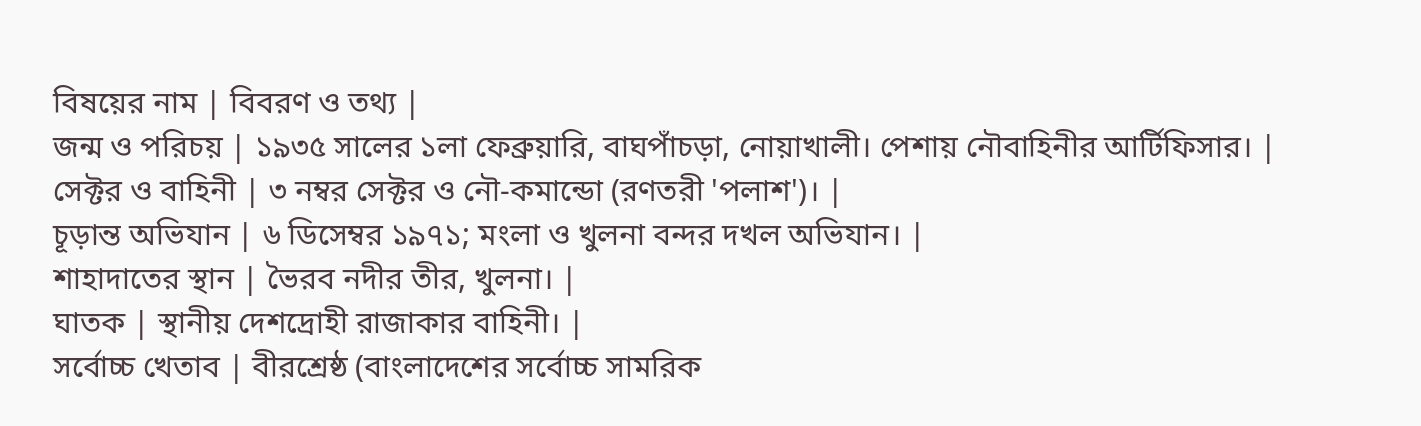বিষয়ের নাম | বিবরণ ও তথ্য |
জন্ম ও পরিচয় | ১৯৩৫ সালের ১লা ফেব্রুয়ারি, বাঘপাঁচড়া, নোয়াখালী। পেশায় নৌবাহিনীর আর্টিফিসার। |
সেক্টর ও বাহিনী | ৩ নম্বর সেক্টর ও নৌ-কমান্ডো (রণতরী 'পলাশ')। |
চূড়ান্ত অভিযান | ৬ ডিসেম্বর ১৯৭১; মংলা ও খুলনা বন্দর দখল অভিযান। |
শাহাদাতের স্থান | ভৈরব নদীর তীর, খুলনা। |
ঘাতক | স্থানীয় দেশদ্রোহী রাজাকার বাহিনী। |
সর্বোচ্চ খেতাব | বীরশ্রেষ্ঠ (বাংলাদেশের সর্বোচ্চ সামরিক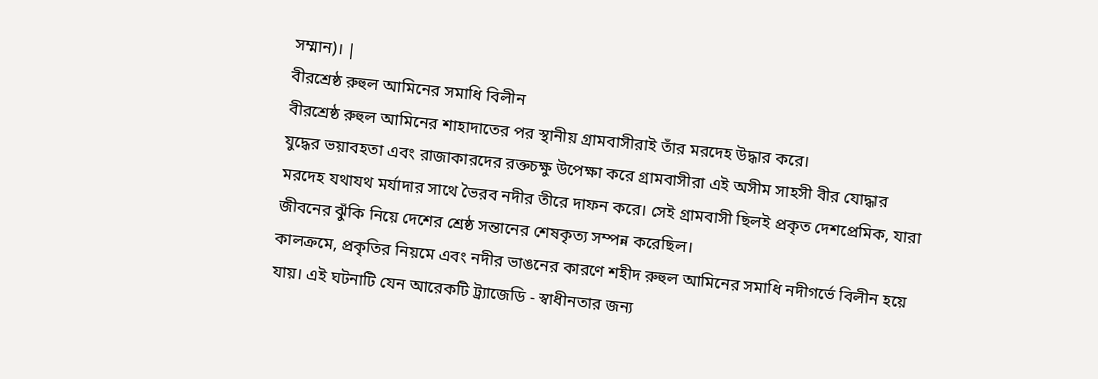সম্মান)। |
বীরশ্রেষ্ঠ রুহুল আমিনের সমাধি বিলীন
বীরশ্রেষ্ঠ রুহুল আমিনের শাহাদাতের পর স্থানীয় গ্রামবাসীরাই তাঁর মরদেহ উদ্ধার করে।
যুদ্ধের ভয়াবহতা এবং রাজাকারদের রক্তচক্ষু উপেক্ষা করে গ্রামবাসীরা এই অসীম সাহসী বীর যোদ্ধার মরদেহ যথাযথ মর্যাদার সাথে ভৈরব নদীর তীরে দাফন করে। সেই গ্রামবাসী ছিলই প্রকৃত দেশপ্রেমিক, যারা জীবনের ঝুঁকি নিয়ে দেশের শ্রেষ্ঠ সন্তানের শেষকৃত্য সম্পন্ন করেছিল।
কালক্রমে, প্রকৃতির নিয়মে এবং নদীর ভাঙনের কারণে শহীদ রুহুল আমিনের সমাধি নদীগর্ভে বিলীন হয়ে যায়। এই ঘটনাটি যেন আরেকটি ট্র্যাজেডি - স্বাধীনতার জন্য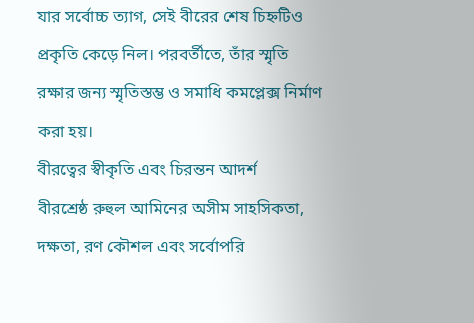যার সর্বোচ্চ ত্যাগ, সেই বীরের শেষ চিহ্নটিও প্রকৃতি কেড়ে নিল। পরবর্তীতে, তাঁর স্মৃতি রক্ষার জন্য স্মৃতিস্তম্ভ ও সমাধি কমপ্লেক্স নির্মাণ করা হয়।
বীরত্বের স্বীকৃতি এবং চিরন্তন আদর্শ
বীরশ্রেষ্ঠ রুহুল আমিনের অসীম সাহসিকতা, দক্ষতা, রণ কৌশল এবং সর্বোপরি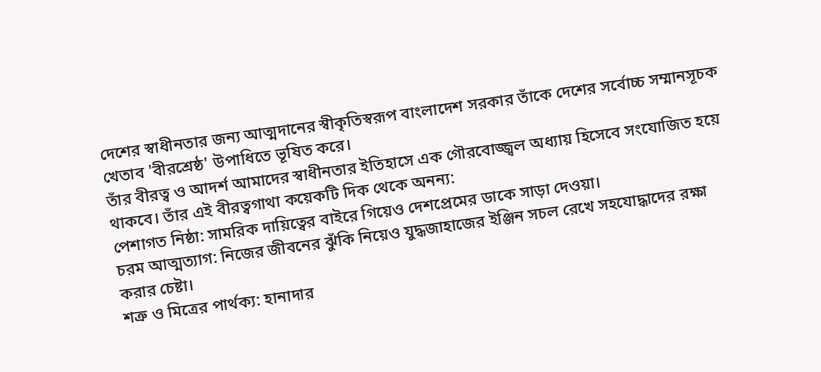দেশের স্বাধীনতার জন্য আত্মদানের স্বীকৃতিস্বরূপ বাংলাদেশ সরকার তাঁকে দেশের সর্বোচ্চ সম্মানসূচক খেতাব 'বীরশ্রেষ্ঠ' উপাধিতে ভূষিত করে।
তাঁর বীরত্ব ও আদর্শ আমাদের স্বাধীনতার ইতিহাসে এক গৌরবোজ্জ্বল অধ্যায় হিসেবে সংযোজিত হয়ে থাকবে। তাঁর এই বীরত্বগাথা কয়েকটি দিক থেকে অনন্য:
পেশাগত নিষ্ঠা: সামরিক দায়িত্বের বাইরে গিয়েও দেশপ্রেমের ডাকে সাড়া দেওয়া।
চরম আত্মত্যাগ: নিজের জীবনের ঝুঁকি নিয়েও যুদ্ধজাহাজের ইঞ্জিন সচল রেখে সহযোদ্ধাদের রক্ষা করার চেষ্টা।
শত্রু ও মিত্রের পার্থক্য: হানাদার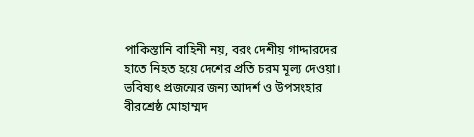পাকিস্তানি বাহিনী নয়, বরং দেশীয় গাদ্দারদের হাতে নিহত হয়ে দেশের প্রতি চরম মূল্য দেওয়া।
ভবিষ্যৎ প্রজন্মের জন্য আদর্শ ও উপসংহার
বীরশ্রেষ্ঠ মোহাম্মদ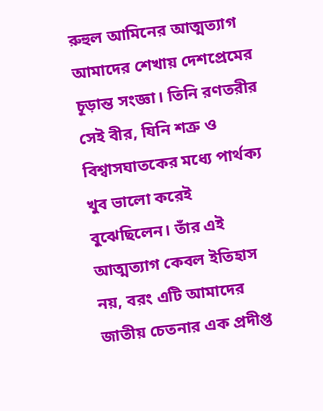রুহুল আমিনের আত্মত্যাগ আমাদের শেখায় দেশপ্রেমের চূড়ান্ত সংজ্ঞা। তিনি রণতরীর সেই বীর, যিনি শত্রু ও বিশ্বাসঘাতকের মধ্যে পার্থক্য খুব ভালো করেই বুঝেছিলেন। তাঁর এই আত্মত্যাগ কেবল ইতিহাস নয়, বরং এটি আমাদের জাতীয় চেতনার এক প্রদীপ্ত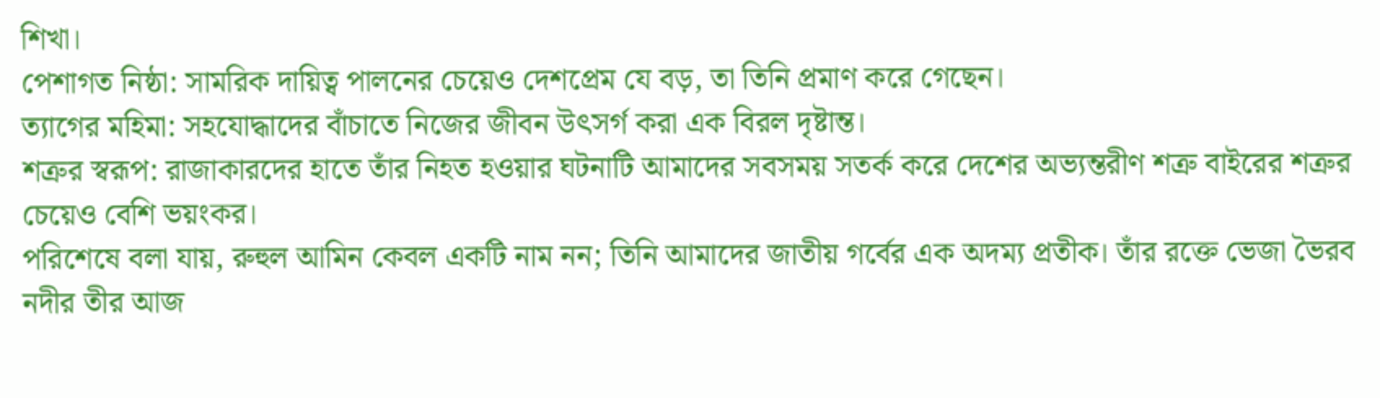শিখা।
পেশাগত নিষ্ঠা: সামরিক দায়িত্ব পালনের চেয়েও দেশপ্রেম যে বড়, তা তিনি প্রমাণ করে গেছেন।
ত্যাগের মহিমা: সহযোদ্ধাদের বাঁচাতে নিজের জীবন উৎসর্গ করা এক বিরল দৃষ্টান্ত।
শত্রুর স্বরূপ: রাজাকারদের হাতে তাঁর নিহত হওয়ার ঘটনাটি আমাদের সবসময় সতর্ক করে দেশের অভ্যন্তরীণ শত্রু বাইরের শত্রুর চেয়েও বেশি ভয়ংকর।
পরিশেষে বলা যায়, রুহুল আমিন কেবল একটি নাম নন; তিনি আমাদের জাতীয় গর্বের এক অদম্য প্রতীক। তাঁর রক্তে ভেজা ভৈরব নদীর তীর আজ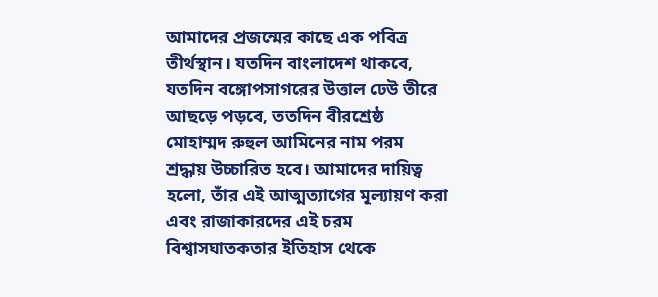আমাদের প্রজন্মের কাছে এক পবিত্র তীর্থস্থান। যতদিন বাংলাদেশ থাকবে, যতদিন বঙ্গোপসাগরের উত্তাল ঢেউ তীরে আছড়ে পড়বে, ততদিন বীরশ্রেষ্ঠ মোহাম্মদ রুহুল আমিনের নাম পরম শ্রদ্ধায় উচ্চারিত হবে। আমাদের দায়িত্ব হলো, তাঁর এই আত্মত্যাগের মূল্যায়ণ করা এবং রাজাকারদের এই চরম বিশ্বাসঘাতকতার ইতিহাস থেকে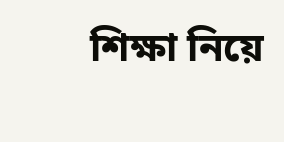শিক্ষা নিয়ে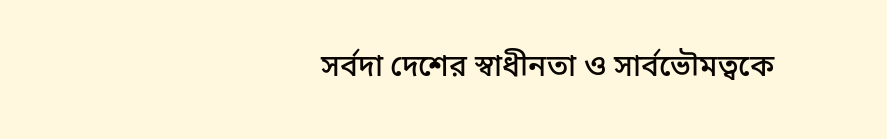সর্বদা দেশের স্বাধীনতা ও সার্বভৌমত্বকে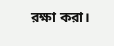রক্ষা করা।